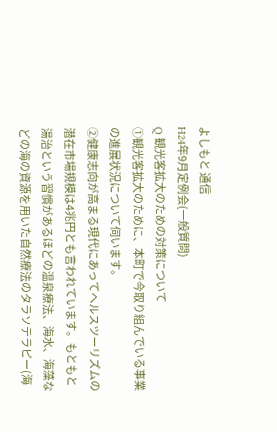よしもと 通信
H24年9月定例会(一般質問)
Q 観光客拡大のための対策について
①観光客拡大のために、本町で今取り組んでいる事業の進展状況について伺います。
②健康志向が高まる現代にあってヘルスツーリズムの潜在市場規模は4兆円とも言われています。もともと湯治という習慣があるほどの温泉療法、海水、海藻などの海の資源を用いた自然療法のタラソテラピー(海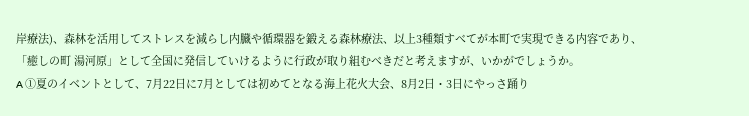岸療法)、森林を活用してストレスを減らし内臓や循環器を鍛える森林療法、以上3種類すべてが本町で実現できる内容であり、「癒しの町 湯河原」として全国に発信していけるように行政が取り組むべきだと考えますが、いかがでしょうか。
A ①夏のイベントとして、7月22日に7月としては初めてとなる海上花火大会、8月2日・3日にやっさ踊り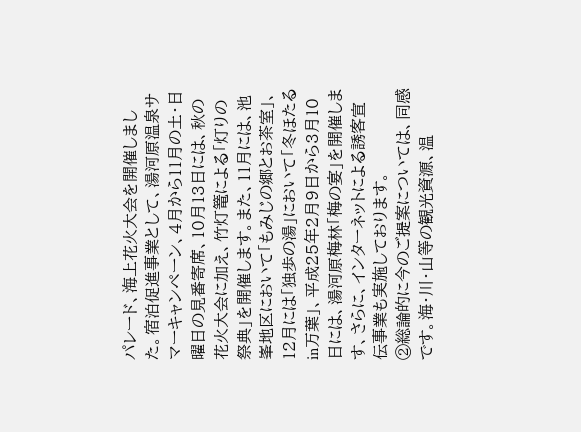パレード、海上花火大会を開催しました。宿泊促進事業として、湯河原温泉サマーキャンペーン、4月から11月の土・日曜日の見番寄席、10月13日には、秋の花火大会に加え、竹灯篭による「灯りの祭典」を開催します。また、11月には、池峯地区において「もみじの郷とお茶室」、12月には「独歩の湯」において「冬ほたるin万葉」、平成25年2月9日から3月10日には、湯河原梅林「梅の宴」を開催します、さらに、インターネットによる誘客宣伝事業も実施しております。
②総論的に今のご提案については、同感です。海・川・山等の観光資源、温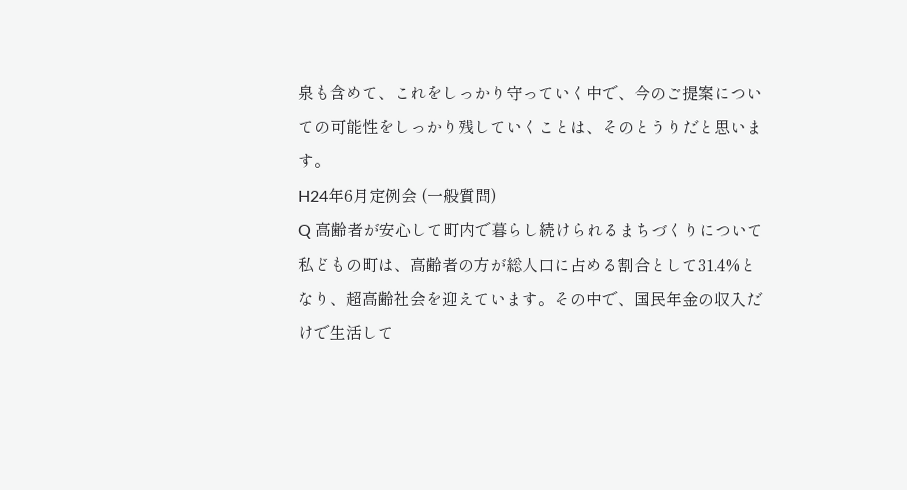泉も含めて、これをしっかり守っていく中で、今のご提案についての可能性をしっかり残していくことは、そのとうりだと思います。
H24年6月定例会 (一般質問)
Q 高齢者が安心して町内で暮らし続けられるまちづくりについて
私どもの町は、高齢者の方が総人口に占める割合として31.4%となり、超高齢社会を迎えています。その中で、国民年金の収入だけで生活して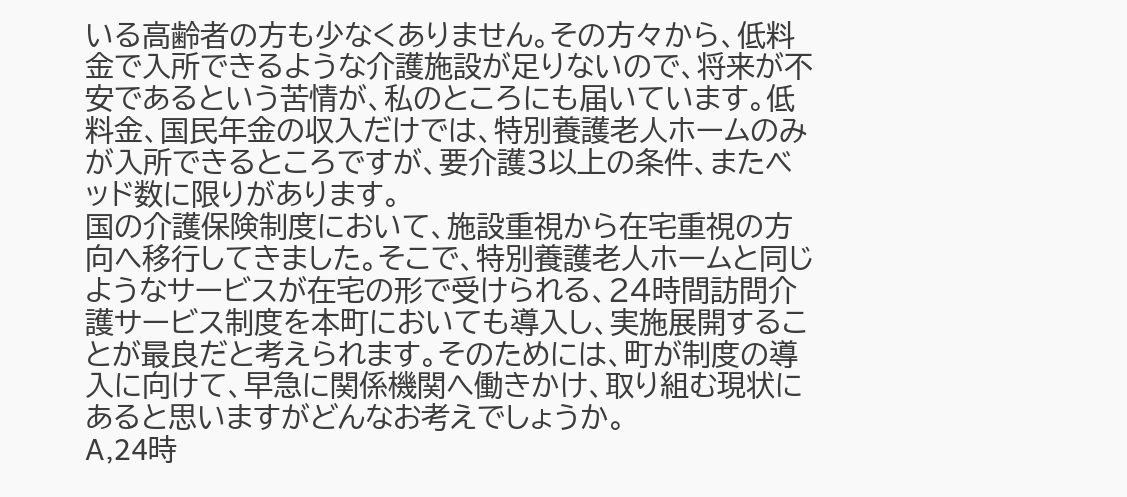いる高齢者の方も少なくありません。その方々から、低料金で入所できるような介護施設が足りないので、将来が不安であるという苦情が、私のところにも届いています。低料金、国民年金の収入だけでは、特別養護老人ホームのみが入所できるところですが、要介護3以上の条件、またベッド数に限りがあります。
国の介護保険制度において、施設重視から在宅重視の方向へ移行してきました。そこで、特別養護老人ホームと同じようなサービスが在宅の形で受けられる、24時間訪問介護サービス制度を本町においても導入し、実施展開することが最良だと考えられます。そのためには、町が制度の導入に向けて、早急に関係機関へ働きかけ、取り組む現状にあると思いますがどんなお考えでしょうか。
A,24時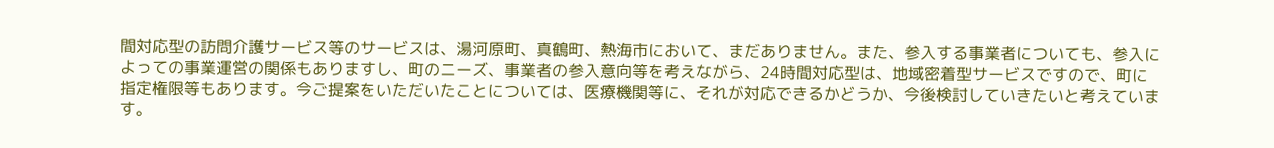間対応型の訪問介護サービス等のサービスは、湯河原町、真鶴町、熱海市において、まだありません。また、参入する事業者についても、参入によっての事業運営の関係もありますし、町のニーズ、事業者の参入意向等を考えながら、24時間対応型は、地域密着型サービスですので、町に指定権限等もあります。今ご提案をいただいたことについては、医療機関等に、それが対応できるかどうか、今後検討していきたいと考えています。